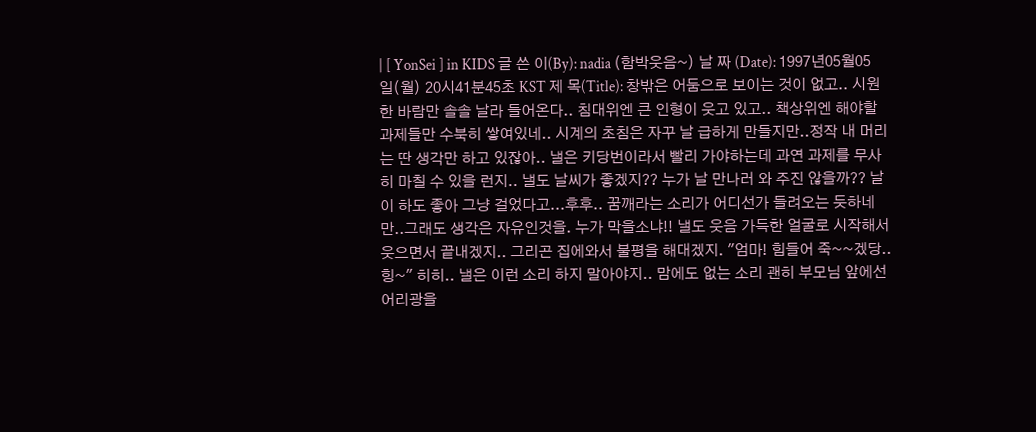| [ YonSei ] in KIDS 글 쓴 이(By): nadia (함박웃음~) 날 짜 (Date): 1997년05월05일(월) 20시41분45초 KST 제 목(Title): 창밖은 어둠으로 보이는 것이 없고.. 시원한 바람만 솔솔 날라 들어온다.. 침대위엔 큰 인형이 웃고 있고.. 책상위엔 해야할 과제들만 수북히 쌓여있네.. 시계의 초침은 자꾸 날 급하게 만들지만..정작 내 머리는 딴 생각만 하고 있잖아.. 낼은 키당번이라서 빨리 가야하는데 과연 과제를 무사히 마칠 수 있을 런지.. 낼도 날씨가 좋겠지?? 누가 날 만나러 와 주진 않을까?? 날이 하도 좋아 그냥 걸었다고...후후.. 꿈깨라는 소리가 어디선가 들려오는 듯하네만..그래도 생각은 자유인것을. 누가 막을소냐!! 낼도 웃음 가득한 얼굴로 시작해서 웃으면서 끝내겠지.. 그리곤 집에와서 불평을 해대겠지. "엄마! 힘들어 죽~~겠당..힝~" 히히.. 낼은 이런 소리 하지 말아야지.. 맘에도 없는 소리 괜히 부모님 앞에선 어리광을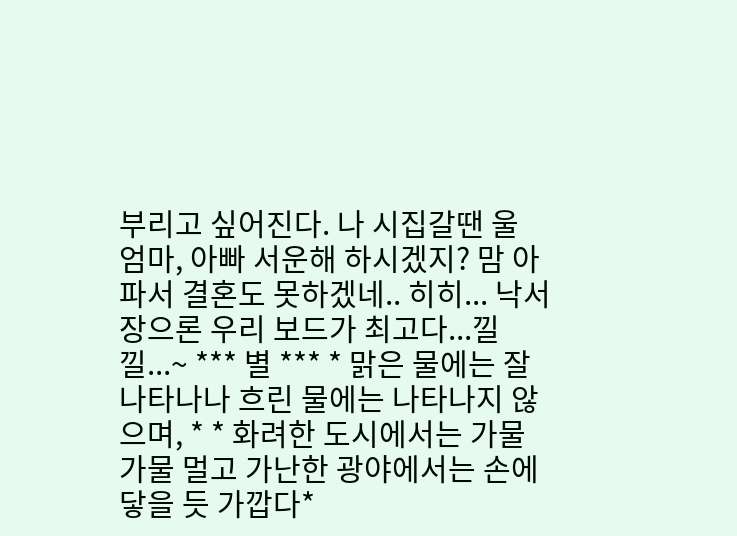부리고 싶어진다. 나 시집갈땐 울 엄마, 아빠 서운해 하시겠지? 맘 아파서 결혼도 못하겠네.. 히히... 낙서장으론 우리 보드가 최고다...낄낄...~ *** 별 *** * 맑은 물에는 잘 나타나나 흐린 물에는 나타나지 않으며, * * 화려한 도시에서는 가물가물 멀고 가난한 광야에서는 손에 닿을 듯 가깝다*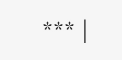*** |